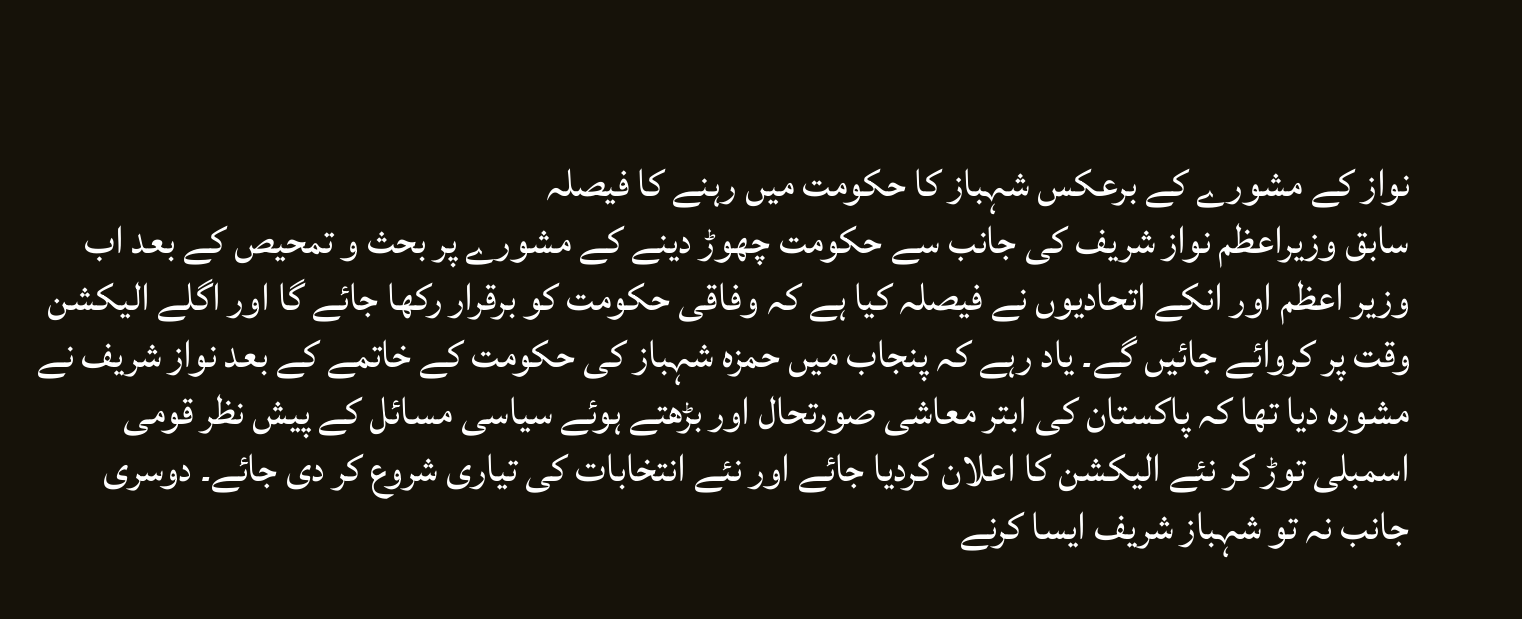نواز کے مشورے کے برعکس شہباز کا حکومت میں رہنے کا فیصلہ
سابق وزیراعظم نواز شریف کی جانب سے حکومت چھوڑ دینے کے مشورے پر بحث و تمحیص کے بعد اب وزیر اعظم اور انکے اتحادیوں نے فیصلہ کیا ہے کہ وفاقی حکومت کو برقرار رکھا جائے گا اور اگلے الیکشن وقت پر کروائے جائیں گے۔ یاد رہے کہ پنجاب میں حمزہ شہباز کی حکومت کے خاتمے کے بعد نواز شریف نے مشورہ دیا تھا کہ پاکستان کی ابتر معاشی صورتحال اور بڑھتے ہوئے سیاسی مسائل کے پیش نظر قومی اسمبلی توڑ کر نئے الیکشن کا اعلان کردیا جائے اور نئے انتخابات کی تیاری شروع کر دی جائے۔ دوسری جانب نہ تو شہباز شریف ایسا کرنے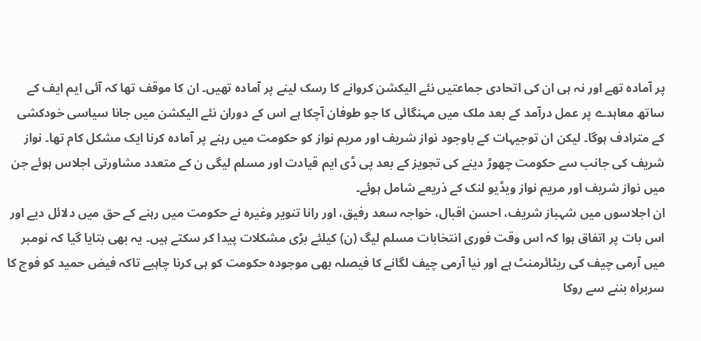پر آمادہ تھے اور نہ ہی ان کی اتحادی جماعتیں نئے الیکشن کروانے کا رسک لینے پر آمادہ تھیں۔ ان کا موقف تھا کہ آئی ایم ایف کے ساتھ معاہدے پر عمل درآمد کے بعد ملک میں مہنگائی کا جو طوفان آچکا ہے اس کے دوران نئے الیکشن میں جانا سیاسی خودکشی کے مترادف ہوگا۔ لیکن ان توجیہات کے باوجود نواز شریف اور مریم نواز کو حکومت میں رہنے پر آمادہ کرنا ایک مشکل کام تھا۔ نواز شریف کی جانب سے حکومت چھوڑ دینے کی تجویز کے بعد پی ڈی ایم قیادت اور مسلم لیگی ن کے متعدد مشاورتی اجلاس ہوئے جن میں نواز شریف اور مریم نواز ویڈیو لنک کے ذریعے شامل ہوئے۔
ان اجلاسوں میں شہباز شریف، احسن اقبال، خواجہ سعد رفیق، اور رانا تنویر وغیرہ نے حکومت میں رہنے کے حق میں دلائل دیے اور اس بات پر اتفاق ہوا کہ اس وقت فوری انتخابات مسلم لیگ (ن) کیلئے بڑی مشکلات پیدا کر سکتے ہیں۔ یہ بھی بتایا گیا کہ نومبر میں آرمی چیف کی ریٹائرمنٹ ہے اور نیا آرمی چیف لگانے کا فیصلہ بھی موجودہ حکومت کو ہی کرنا چاہیے تاکہ فیض حمید کو فوج کا سربراہ بننے سے روکا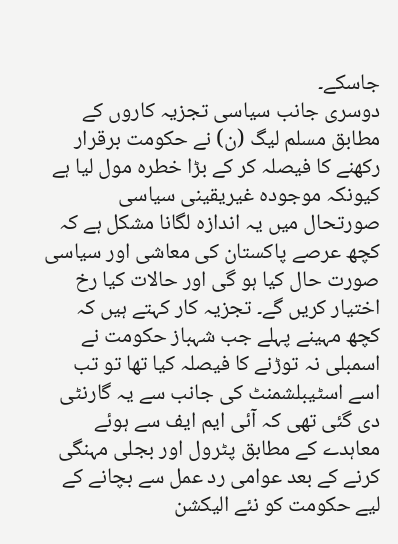جاسکے۔
دوسری جانب سیاسی تجزیہ کاروں کے مطابق مسلم لیگ (ن) نے حکومت برقرار رکھنے کا فیصلہ کر کے بڑا خطرہ مول لیا ہے کیونکہ موجودہ غیریقینی سیاسی صورتحال میں یہ اندازہ لگانا مشکل ہے کہ کچھ عرصے پاکستان کی معاشی اور سیاسی صورت حال کیا ہو گی اور حالات کیا رخ اختیار کریں گے۔ تجزیہ کار کہتے ہیں کہ کچھ مہینے پہلے جب شہباز حکومت نے اسمبلی نہ توڑنے کا فیصلہ کیا تھا تو تب اسے اسٹیبلشمنٹ کی جانب سے یہ گارنٹی دی گئی تھی کہ آئی ایم ایف سے ہوئے معاہدے کے مطابق پٹرول اور بجلی مہنگی کرنے کے بعد عوامی رد عمل سے بچانے کے لیے حکومت کو نئے الیکشن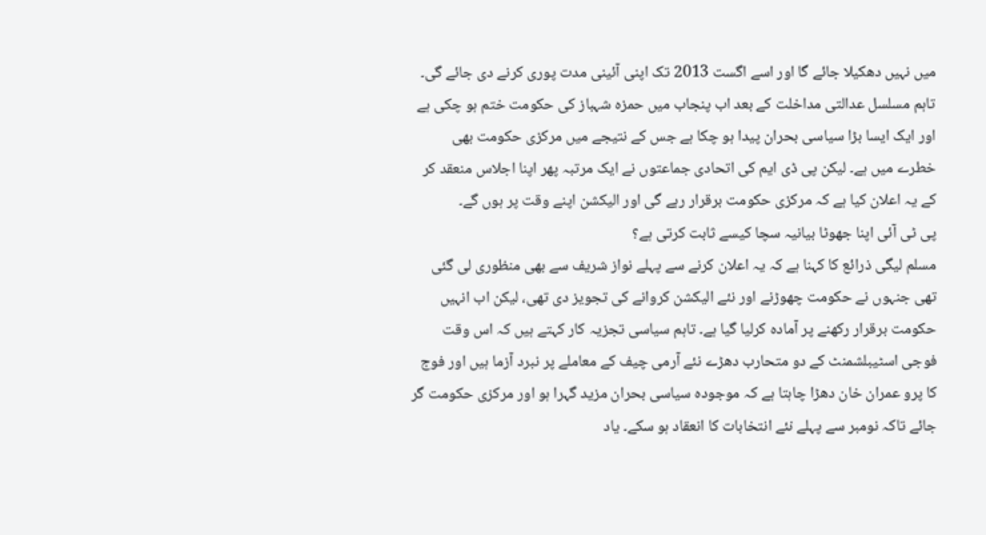میں نہیں دھکیلا جائے گا اور اسے اگست 2013 تک اپنی آئینی مدت پوری کرنے دی جائے گی۔ تاہم مسلسل عدالتی مداخلت کے بعد اب پنجاب میں حمزہ شہباز کی حکومت ختم ہو چکی ہے اور ایک ایسا بڑا سیاسی بحران پیدا ہو چکا ہے جس کے نتیجے میں مرکزی حکومت بھی خطرے میں ہے۔ لیکن پی ڈی ایم کی اتحادی جماعتوں نے ایک مرتبہ پھر اپنا اجلاس منعقد کر کے یہ اعلان کیا ہے کہ مرکزی حکومت برقرار رہے گی اور الیکشن اپنے وقت پر ہوں گے۔
پی ٹی آئی اپنا جھوٹا بیانیہ سچا کیسے ثابت کرتی ہے؟
مسلم لیگی ذرائع کا کہنا ہے کہ یہ اعلان کرنے سے پہلے نواز شریف سے بھی منظوری لی گئی تھی جنہوں نے حکومت چھوڑنے اور نئے الیکشن کروانے کی تجویز دی تھی، لیکن اب انہیں حکومت برقرار رکھنے پر آمادہ کرلیا گیا ہے۔ تاہم سیاسی تجزیہ کار کہتے ہیں کہ اس وقت فوجی اسٹیبلشمنٹ کے دو متحارب دھڑے نئے آرمی چیف کے معاملے پر نبرد آزما ہیں اور فوج کا پرو عمران خان دھڑا چاہتا ہے کہ موجودہ سیاسی بحران مزید گہرا ہو اور مرکزی حکومت گر جائے تاکہ نومبر سے پہلے نئے انتخابات کا انعقاد ہو سکے۔ یاد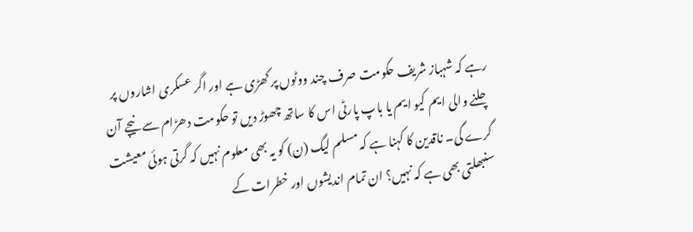رہے کہ شہباز شریف حکومت صرف چند ووٹوں پر کھڑی ہے اور اگر عسکری اشاروں پر چلنے والی ایم کیو ایم یا باپ پارٹی اس کا ساتھ چھوڑ دیں تو حکومت دھڑام سے نیچے آن گرے گی۔ ناقدین کا کہنا ہے کہ مسلم لیگ (ن) کو یہ بھی معلوم نہیں کہ گرتی ہوئی معیشت سنبھلتی بھی ہے کہ نہیں؟ ان تمام اندیشوں اور خطرات کے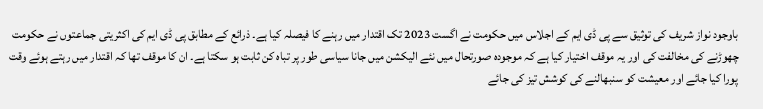باوجود نواز شریف کی توثیق سے پی ڈی ایم کے اجلاس میں حکومت نے اگست 2023 تک اقتدار میں رہنے کا فیصلہ کیا ہے۔ ذرائع کے مطابق پی ڈی ایم کی اکثریتی جماعتوں نے حکومت چھوڑنے کی مخالفت کی اور یہ موقف اختیار کیا ہے کہ موجودہ صورتحال میں نئے الیکشن میں جانا سیاسی طور پر تباہ کن ثابت ہو سکتا ہے۔ ان کا موقف تھا کہ اقتدار میں رہتے ہوئے وقت پورا کیا جائے اور معیشت کو سنبھالنے کی کوشش تیز کی جائے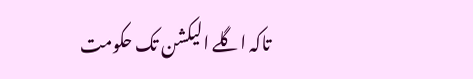تاکہ اگلے الیکشن تک حکومت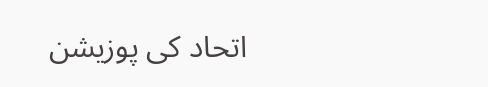اتحاد کی پوزیشن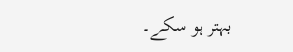بہتر ہو سکے۔